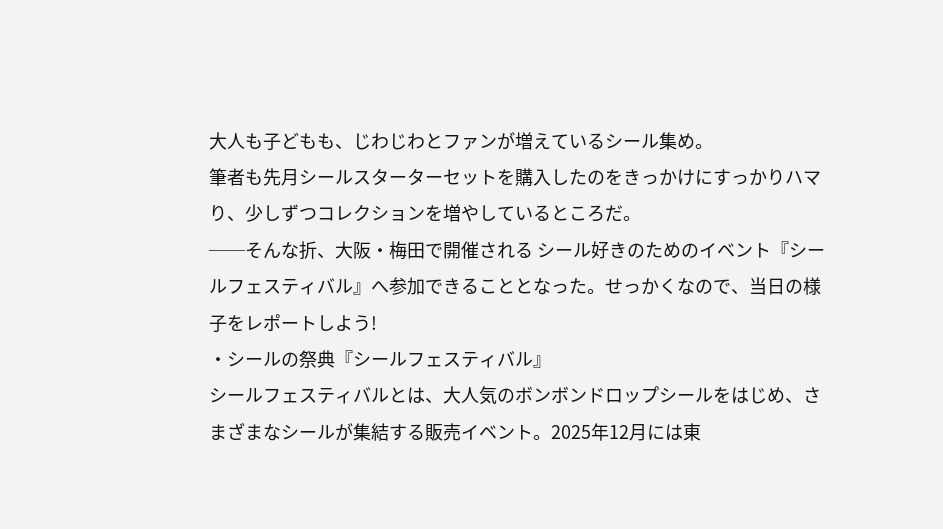大人も子どもも、じわじわとファンが増えているシール集め。
筆者も先月シールスターターセットを購入したのをきっかけにすっかりハマり、少しずつコレクションを増やしているところだ。
──そんな折、大阪・梅田で開催される シール好きのためのイベント『シールフェスティバル』へ参加できることとなった。せっかくなので、当日の様子をレポートしよう!
・シールの祭典『シールフェスティバル』
シールフェスティバルとは、大人気のボンボンドロップシールをはじめ、さまざまなシールが集結する販売イベント。2025年12月には東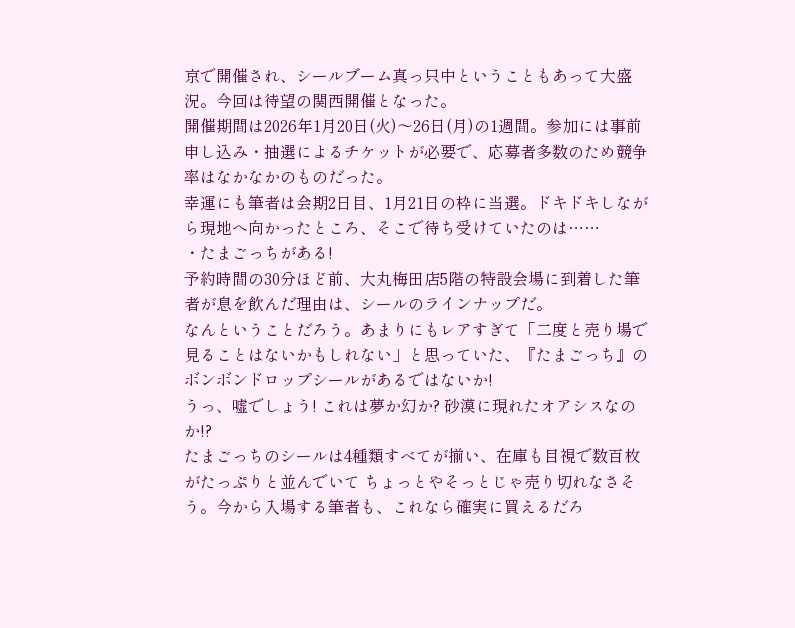京で開催され、シールブーム真っ只中ということもあって大盛況。今回は待望の関西開催となった。
開催期間は2026年1月20日(火)〜26日(月)の1週間。参加には事前申し込み・抽選によるチケットが必要で、応募者多数のため競争率はなかなかのものだった。
幸運にも筆者は会期2日目、1月21日の枠に当選。ドキドキしながら現地へ向かったところ、そこで待ち受けていたのは……
・たまごっちがある!
予約時間の30分ほど前、大丸梅田店5階の特設会場に到着した筆者が息を飲んだ理由は、シールのラインナップだ。
なんということだろう。あまりにもレアすぎて「二度と売り場で見ることはないかもしれない」と思っていた、『たまごっち』のボンボンドロップシールがあるではないか!
うっ、嘘でしょう! これは夢か幻か? 砂漠に現れたオアシスなのか!?
たまごっちのシールは4種類すべてが揃い、在庫も目視で数百枚がたっぷりと並んでいて ちょっとやそっとじゃ売り切れなさそう。今から入場する筆者も、これなら確実に買えるだろ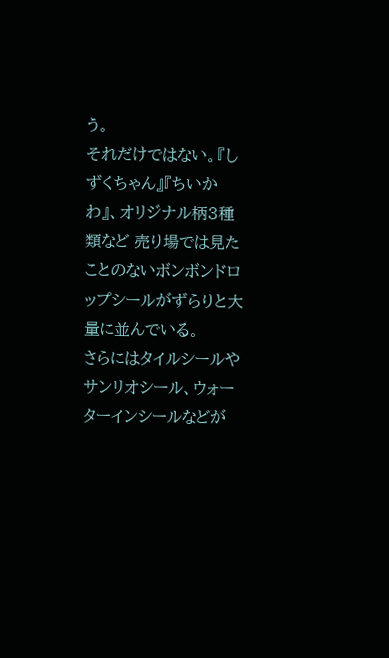う。
それだけではない。『しずくちゃん』『ちいかわ』、オリジナル柄3種類など 売り場では見たことのないボンボンドロップシールがずらりと大量に並んでいる。
さらにはタイルシールやサンリオシール、ウォーターインシールなどが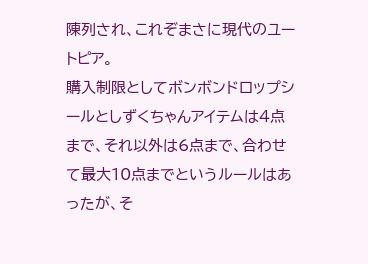陳列され、これぞまさに現代のユートピア。
購入制限としてボンボンドロップシールとしずくちゃんアイテムは4点まで、それ以外は6点まで、合わせて最大10点までというルールはあったが、そ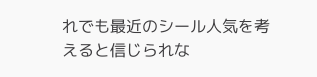れでも最近のシール人気を考えると信じられな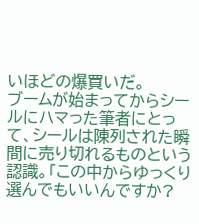いほどの爆買いだ。
ブームが始まってからシールにハマった筆者にとって、シールは陳列された瞬間に売り切れるものという認識。「この中からゆっくり選んでもいいんですか?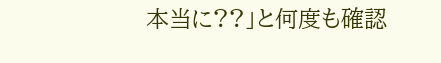本当に??」と何度も確認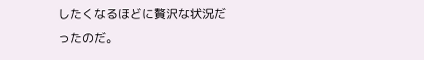したくなるほどに贅沢な状況だったのだ。